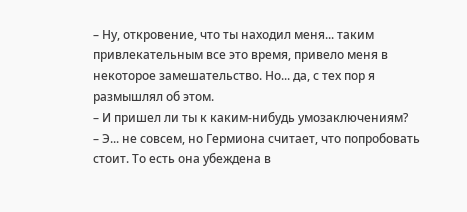– Ну, откровение, что ты находил меня... таким привлекательным все это время, привело меня в некоторое замешательство. Но... да, с тех пор я размышлял об этом.
– И пришел ли ты к каким-нибудь умозаключениям?
– Э... не совсем, но Гермиона считает, что попробовать стоит. То есть она убеждена в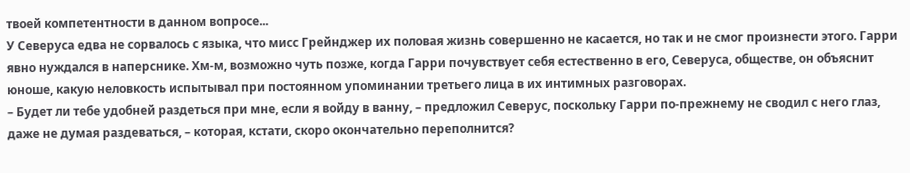твоей компетентности в данном вопросе...
У Северуса едва не сорвалось с языка, что мисс Грейнджер их половая жизнь совершенно не касается, но так и не смог произнести этого. Гарри явно нуждался в наперснике. Хм-м, возможно чуть позже, когда Гарри почувствует себя естественно в его, Северуса, обществе, он объяснит юноше, какую неловкость испытывал при постоянном упоминании третьего лица в их интимных разговорах.
– Будет ли тебе удобней раздеться при мне, если я войду в ванну, – предложил Северус, поскольку Гарри по-прежнему не сводил с него глаз, даже не думая раздеваться, – которая, кстати, скоро окончательно переполнится?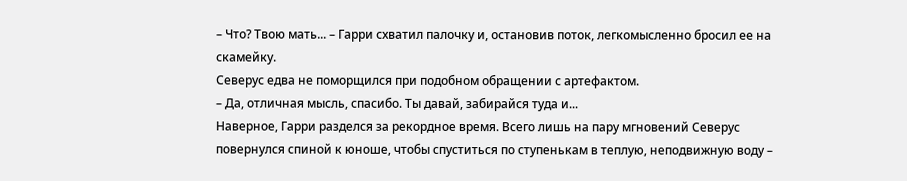– Что? Твою мать... – Гарри схватил палочку и, остановив поток, легкомысленно бросил ее на скамейку.
Северус едва не поморщился при подобном обращении с артефактом.
– Да, отличная мысль, спасибо. Ты давай, забирайся туда и...
Наверное, Гарри разделся за рекордное время. Всего лишь на пару мгновений Северус повернулся спиной к юноше, чтобы спуститься по ступенькам в теплую, неподвижную воду –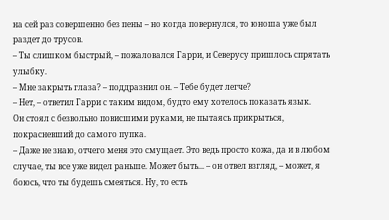на сей раз совершенно без пены – но когда повернулся, то юноша уже был раздет до трусов.
– Ты слишком быстрый, – пожаловался Гарри, и Северусу пришлось спрятать улыбку.
– Мне закрыть глаза? – поддразнил он. – Тебе будет легче?
– Нет, – ответил Гарри с таким видом, будто ему хотелось показать язык.
Он стоял с безвольно повисшими руками, не пытаясь прикрыться, покрасневший до самого пупка.
– Даже не знаю, отчего меня это смущает. Это ведь просто кожа, да и в любом случае, ты все уже видел раньше. Может быть... – он отвел взгляд, – может, я боюсь, что ты будешь смеяться. Ну, то есть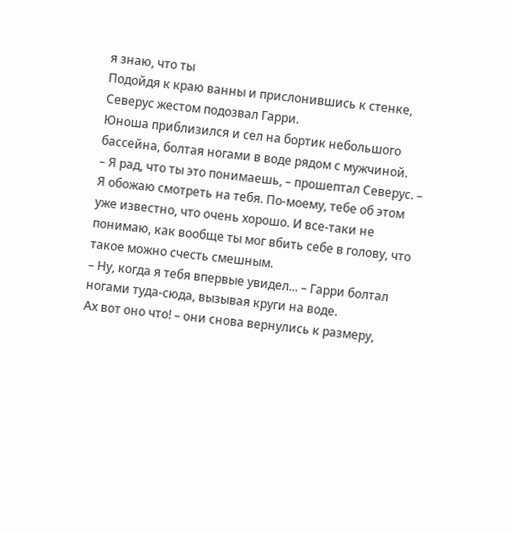я знаю, что ты
Подойдя к краю ванны и прислонившись к стенке, Северус жестом подозвал Гарри.
Юноша приблизился и сел на бортик небольшого бассейна, болтая ногами в воде рядом с мужчиной.
– Я рад, что ты это понимаешь, – прошептал Северус. – Я обожаю смотреть на тебя. По-моему, тебе об этом уже известно, что очень хорошо. И все-таки не понимаю, как вообще ты мог вбить себе в голову, что такое можно счесть смешным.
– Ну, когда я тебя впервые увидел... – Гарри болтал ногами туда-сюда, вызывая круги на воде.
Ах вот оно что! – они снова вернулись к размеру,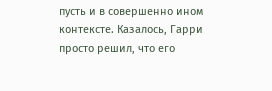пусть и в совершенно ином контексте. Казалось, Гарри просто решил, что его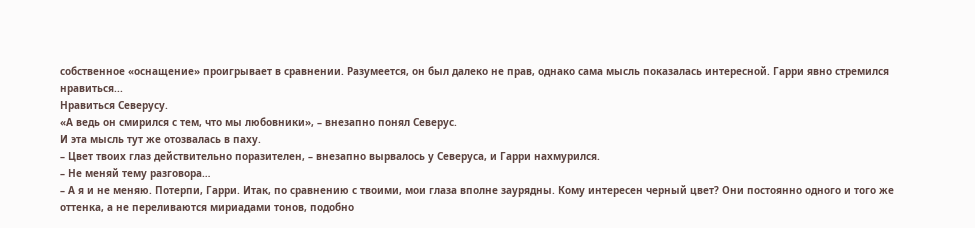собственное «оснащение» проигрывает в сравнении. Разумеется, он был далеко не прав, однако сама мысль показалась интересной. Гарри явно стремился нравиться...
Нравиться Северусу.
«А ведь он смирился с тем, что мы любовники», – внезапно понял Северус.
И эта мысль тут же отозвалась в паху.
– Цвет твоих глаз действительно поразителен, – внезапно вырвалось у Северуса, и Гарри нахмурился.
– Не меняй тему разговора…
– А я и не меняю. Потерпи, Гарри. Итак, по сравнению с твоими, мои глаза вполне заурядны. Кому интересен черный цвет? Они постоянно одного и того же оттенка, а не переливаются мириадами тонов, подобно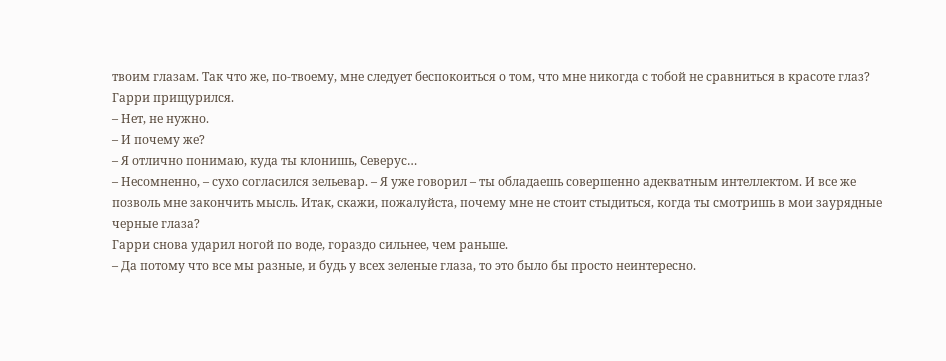твоим глазам. Так что же, по-твоему, мне следует беспокоиться о том, что мне никогда с тобой не сравниться в красоте глаз?
Гарри прищурился.
– Нет, не нужно.
– И почему же?
– Я отлично понимаю, куда ты клонишь, Северус…
– Несомненно, – сухо согласился зельевар. – Я уже говорил – ты обладаешь совершенно адекватным интеллектом. И все же позволь мне закончить мысль. Итак, скажи, пожалуйста, почему мне не стоит стыдиться, когда ты смотришь в мои заурядные черные глаза?
Гарри снова ударил ногой по воде, гораздо сильнее, чем раньше.
– Да потому что все мы разные, и будь у всех зеленые глаза, то это было бы просто неинтересно.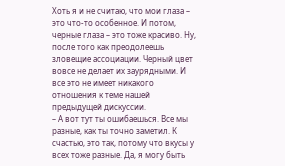Хоть я и не считаю, что мои глаза – это что-то особенное. И потом, черные глаза – это тоже красиво. Ну, после того как преодолеешь зловещие ассоциации. Черный цвет вовсе не делает их заурядными. И все это не имеет никакого отношения к теме нашей предыдущей дискуссии.
– А вот тут ты ошибаешься. Все мы разные, как ты точно заметил. К счастью, это так, потому что вкусы у всех тоже разные. Да, я могу быть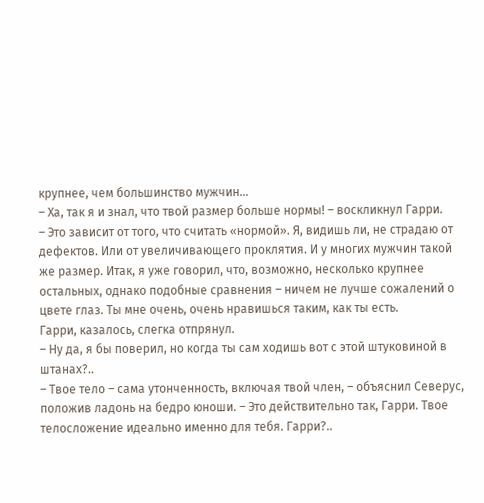крупнее, чем большинство мужчин…
– Ха, так я и знал, что твой размер больше нормы! – воскликнул Гарри.
– Это зависит от того, что считать «нормой». Я, видишь ли, не страдаю от дефектов. Или от увеличивающего проклятия. И у многих мужчин такой же размер. Итак, я уже говорил, что, возможно, несколько крупнее остальных, однако подобные сравнения – ничем не лучше сожалений о цвете глаз. Ты мне очень, очень нравишься таким, как ты есть.
Гарри, казалось, слегка отпрянул.
– Ну да, я бы поверил, но когда ты сам ходишь вот с этой штуковиной в штанах?..
– Твое тело – сама утонченность, включая твой член, – объяснил Северус, положив ладонь на бедро юноши. – Это действительно так, Гарри. Твое телосложение идеально именно для тебя. Гарри?..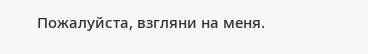Пожалуйста, взгляни на меня.